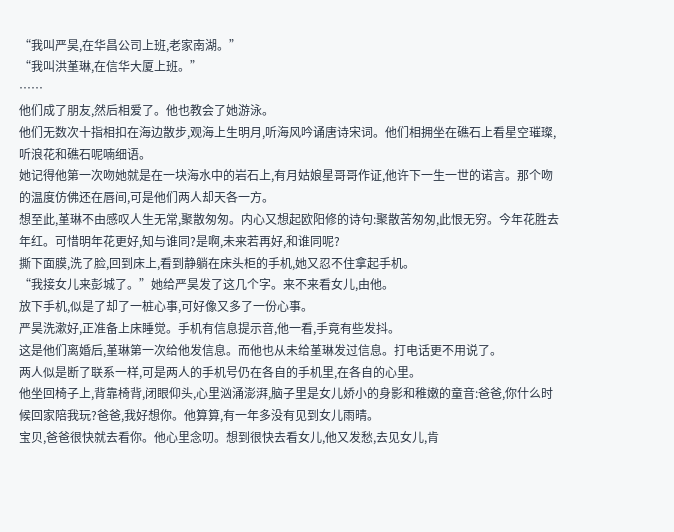“我叫严昊,在华昌公司上班,老家南湖。”
“我叫洪堇琳,在信华大厦上班。”
……
他们成了朋友,然后相爱了。他也教会了她游泳。
他们无数次十指相扣在海边散步,观海上生明月,听海风吟诵唐诗宋词。他们相拥坐在礁石上看星空璀璨,听浪花和礁石呢喃细语。
她记得他第一次吻她就是在一块海水中的岩石上,有月姑娘星哥哥作证,他许下一生一世的诺言。那个吻的温度仿佛还在唇间,可是他们两人却天各一方。
想至此,堇琳不由感叹人生无常,聚散匆匆。内心又想起欧阳修的诗句:聚散苦匆匆,此恨无穷。今年花胜去年红。可惜明年花更好,知与谁同?是啊,未来若再好,和谁同呢?
撕下面膜,洗了脸,回到床上,看到静躺在床头柜的手机,她又忍不住拿起手机。
“我接女儿来彭城了。”她给严昊发了这几个字。来不来看女儿,由他。
放下手机,似是了却了一桩心事,可好像又多了一份心事。
严昊洗漱好,正准备上床睡觉。手机有信息提示音,他一看,手竟有些发抖。
这是他们离婚后,堇琳第一次给他发信息。而他也从未给堇琳发过信息。打电话更不用说了。
两人似是断了联系一样,可是两人的手机号仍在各自的手机里,在各自的心里。
他坐回椅子上,背靠椅背,闭眼仰头,心里汹涌澎湃,脑子里是女儿娇小的身影和稚嫩的童音:爸爸,你什么时候回家陪我玩?爸爸,我好想你。他算算,有一年多没有见到女儿雨晴。
宝贝,爸爸很快就去看你。他心里念叨。想到很快去看女儿,他又发愁,去见女儿,肯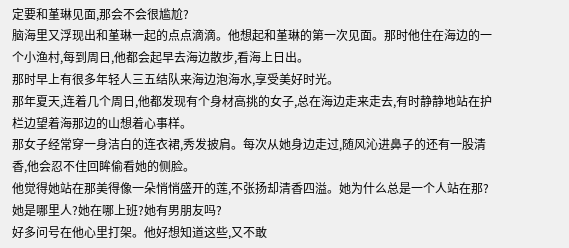定要和堇琳见面,那会不会很尴尬?
脑海里又浮现出和堇琳一起的点点滴滴。他想起和堇琳的第一次见面。那时他住在海边的一个小渔村,每到周日,他都会起早去海边散步,看海上日出。
那时早上有很多年轻人三五结队来海边泡海水,享受美好时光。
那年夏天,连着几个周日,他都发现有个身材高挑的女子,总在海边走来走去,有时静静地站在护栏边望着海那边的山想着心事样。
那女子经常穿一身洁白的连衣裙,秀发披肩。每次从她身边走过,随风沁进鼻子的还有一股清香,他会忍不住回眸偷看她的侧脸。
他觉得她站在那美得像一朵悄悄盛开的莲,不张扬却清香四溢。她为什么总是一个人站在那?她是哪里人?她在哪上班?她有男朋友吗?
好多问号在他心里打架。他好想知道这些,又不敢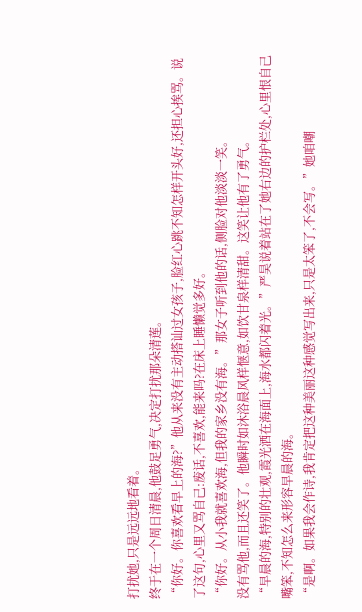打扰她,只是远远地看着。
终于在一个周日清晨,他鼓足勇气,决定打扰那朵清莲。
“你好。你喜欢看早上的海?”他从来没有主动搭讪过女孩子,脸红心跳不知怎样开头好,还担心挨骂。说了这句,心里又骂自己:废话,不喜欢,能来吗?在床上睡懒觉多好。
“你好。从小我就喜欢海,但我的家乡没有海。”那女子听到他的话,侧脸对他淡淡一笑。
没有骂他,而且还笑了。他瞬时如沐浴晨风样惬意,如饮甘泉样清甜。这笑让他有了勇气。
“早晨的海,特别的壮观,霞光洒在海面上,海水都闪着光。”严昊说着站在了她右边的护栏处,心里恨自己嘴笨,不知怎么来形容早晨的海。
“是啊。如果我会作诗,我肯定把这种美丽这种感觉写出来,只是太笨了,不会写。”她咱嘲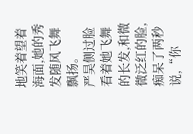地笑着望着海面,她的秀发随风飞舞飘扬。
严昊侧过脸看着她飞舞的长发,和微微泛红的脸,痴呆了两秒说,“你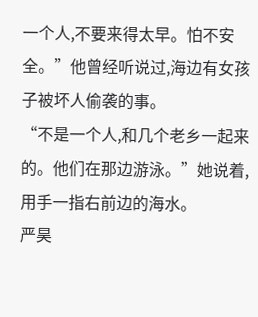一个人,不要来得太早。怕不安全。”他曾经听说过,海边有女孩子被坏人偷袭的事。
“不是一个人,和几个老乡一起来的。他们在那边游泳。”她说着,用手一指右前边的海水。
严昊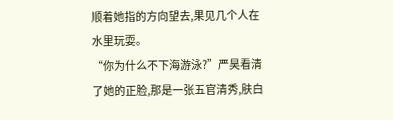顺着她指的方向望去,果见几个人在水里玩耍。
“你为什么不下海游泳?”严昊看清了她的正脸,那是一张五官清秀,肤白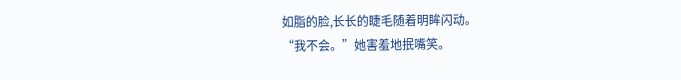如脂的脸,长长的睫毛随着明眸闪动。
“我不会。”她害羞地抿嘴笑。